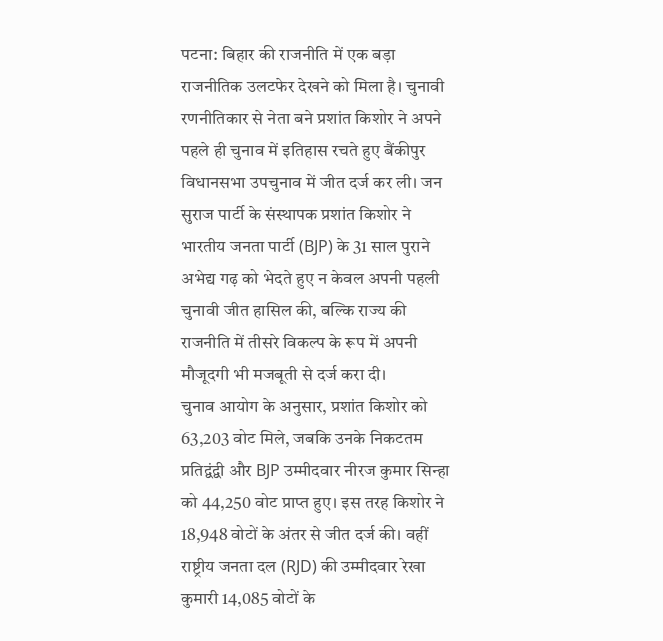पटना: बिहार की राजनीति में एक बड़ा राजनीतिक उलटफेर देखने को मिला है। चुनावी रणनीतिकार से नेता बने प्रशांत किशोर ने अपने पहले ही चुनाव में इतिहास रचते हुए बैंकीपुर विधानसभा उपचुनाव में जीत दर्ज कर ली। जन सुराज पार्टी के संस्थापक प्रशांत किशोर ने भारतीय जनता पार्टी (BJP) के 31 साल पुराने अभेद्य गढ़ को भेदते हुए न केवल अपनी पहली चुनावी जीत हासिल की, बल्कि राज्य की राजनीति में तीसरे विकल्प के रूप में अपनी मौजूदगी भी मजबूती से दर्ज करा दी।
चुनाव आयोग के अनुसार, प्रशांत किशोर को 63,203 वोट मिले, जबकि उनके निकटतम प्रतिद्वंद्वी और BJP उम्मीदवार नीरज कुमार सिन्हा को 44,250 वोट प्राप्त हुए। इस तरह किशोर ने 18,948 वोटों के अंतर से जीत दर्ज की। वहीं राष्ट्रीय जनता दल (RJD) की उम्मीदवार रेखा कुमारी 14,085 वोटों के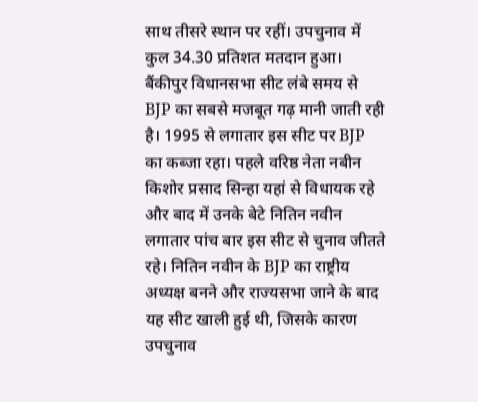साथ तीसरे स्थान पर रहीं। उपचुनाव में कुल 34.30 प्रतिशत मतदान हुआ।
बैंकीपुर विधानसभा सीट लंबे समय से BJP का सबसे मजबूत गढ़ मानी जाती रही है। 1995 से लगातार इस सीट पर BJP का कब्जा रहा। पहले वरिष्ठ नेता नबीन किशोर प्रसाद सिन्हा यहां से विधायक रहे और बाद में उनके बेटे नितिन नवीन लगातार पांच बार इस सीट से चुनाव जीतते रहे। नितिन नवीन के BJP का राष्ट्रीय अध्यक्ष बनने और राज्यसभा जाने के बाद यह सीट खाली हुई थी, जिसके कारण उपचुनाव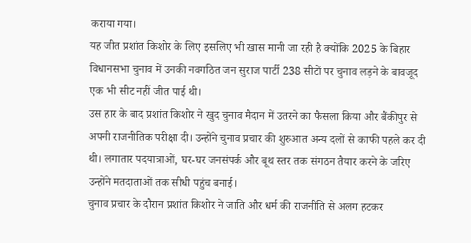कराया गया।
यह जीत प्रशांत किशोर के लिए इसलिए भी खास मानी जा रही है क्योंकि 2025 के बिहार विधानसभा चुनाव में उनकी नवगठित जन सुराज पार्टी 238 सीटों पर चुनाव लड़ने के बावजूद एक भी सीट नहीं जीत पाई थी।
उस हार के बाद प्रशांत किशोर ने खुद चुनाव मैदान में उतरने का फैसला किया और बैंकीपुर से अपनी राजनीतिक परीक्षा दी। उन्होंने चुनाव प्रचार की शुरुआत अन्य दलों से काफी पहले कर दी थी। लगातार पदयात्राओं, घर-घर जनसंपर्क और बूथ स्तर तक संगठन तैयार करने के जरिए उन्होंने मतदाताओं तक सीधी पहुंच बनाई।
चुनाव प्रचार के दौरान प्रशांत किशोर ने जाति और धर्म की राजनीति से अलग हटकर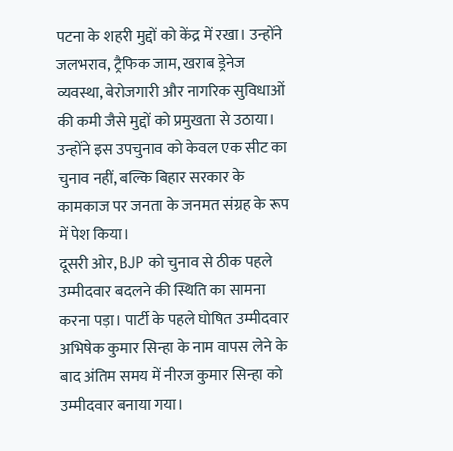पटना के शहरी मुद्दों को केंद्र में रखा। उन्होंने जलभराव, ट्रैफिक जाम, खराब ड्रेनेज व्यवस्था, बेरोजगारी और नागरिक सुविधाओं की कमी जैसे मुद्दों को प्रमुखता से उठाया। उन्होंने इस उपचुनाव को केवल एक सीट का चुनाव नहीं, बल्कि बिहार सरकार के कामकाज पर जनता के जनमत संग्रह के रूप में पेश किया।
दूसरी ओर, BJP को चुनाव से ठीक पहले उम्मीदवार बदलने की स्थिति का सामना करना पड़ा। पार्टी के पहले घोषित उम्मीदवार अभिषेक कुमार सिन्हा के नाम वापस लेने के बाद अंतिम समय में नीरज कुमार सिन्हा को उम्मीदवार बनाया गया।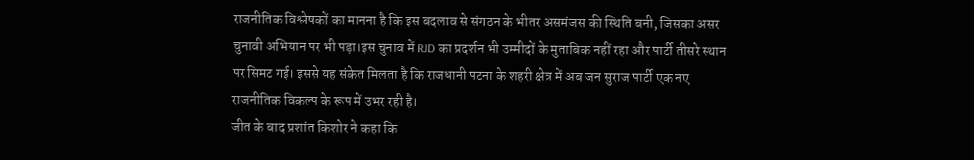राजनीतिक विश्लेषकों का मानना है कि इस बदलाव से संगठन के भीतर असमंजस की स्थिति बनी, जिसका असर चुनावी अभियान पर भी पड़ा।इस चुनाव में RJD का प्रदर्शन भी उम्मीदों के मुताबिक नहीं रहा और पार्टी तीसरे स्थान पर सिमट गई। इससे यह संकेत मिलता है कि राजधानी पटना के शहरी क्षेत्र में अब जन सुराज पार्टी एक नए राजनीतिक विकल्प के रूप में उभर रही है।
जीत के बाद प्रशांत किशोर ने कहा कि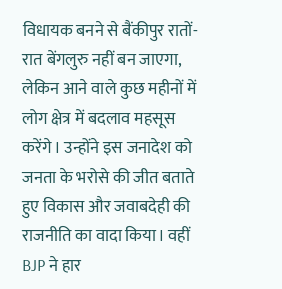विधायक बनने से बैंकीपुर रातों-रात बेंगलुरु नहीं बन जाएगा, लेकिन आने वाले कुछ महीनों में लोग क्षेत्र में बदलाव महसूस करेंगे। उन्होंने इस जनादेश को जनता के भरोसे की जीत बताते हुए विकास और जवाबदेही की राजनीति का वादा किया। वहीं BJP ने हार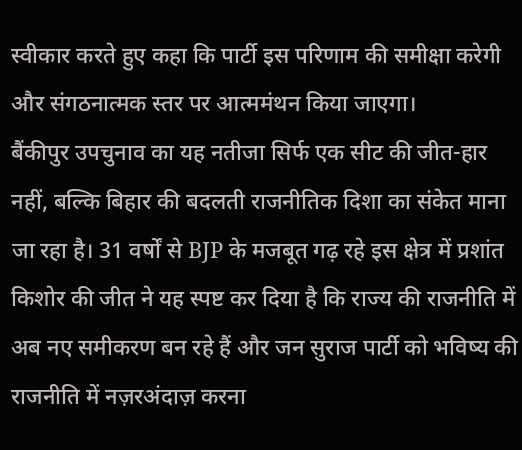स्वीकार करते हुए कहा कि पार्टी इस परिणाम की समीक्षा करेगी और संगठनात्मक स्तर पर आत्ममंथन किया जाएगा।
बैंकीपुर उपचुनाव का यह नतीजा सिर्फ एक सीट की जीत-हार नहीं, बल्कि बिहार की बदलती राजनीतिक दिशा का संकेत माना जा रहा है। 31 वर्षों से BJP के मजबूत गढ़ रहे इस क्षेत्र में प्रशांत किशोर की जीत ने यह स्पष्ट कर दिया है कि राज्य की राजनीति में अब नए समीकरण बन रहे हैं और जन सुराज पार्टी को भविष्य की राजनीति में नज़रअंदाज़ करना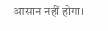आसान नहीं होगा।